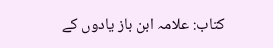کتاب: علامہ ابن باز یادوں کے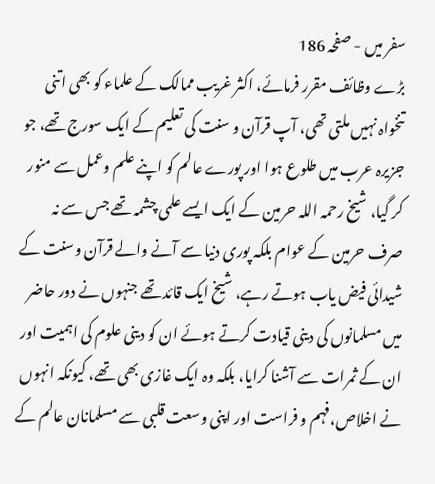سفر میں - صفحہ 186
بڑے وظائف مقرر فرمائے، اکثر غریب ممالک کے علماء کو بھی اتنی تنخواہ نہیں ملتی تھی، آپ قرآن و سنت کی تعلیم کے ایک سورج تھے، جو جزیرہ عرب میں طلوع ہوا اور پورے عالم کو اپنے علم وعمل سے منور کر گیا، شیخ رحمہ اللہ حرمین کے ایک ایسے علمی چشمہ تھے جس سے نہ صرف حرمین کے عوام بلکہ پوری دنیا سے آنے والے قرآن وسنت کے شیدائی فیض یاب ہوتے رہے، شیخ ایک قائد تھے جنہوں نے دور حاضر میں مسلمانوں کی دینی قیادت کرتے ہوئے ان کو دینی علوم کی اہمیت اور ان کے ثمرات سے آشنا کرایا، بلکہ وہ ایک غازی بھی تھے، کیونکہ انہوں نے اخلاص،فہم و فراست اور اپنی وسعت قلبی سے مسلمانان عالم کے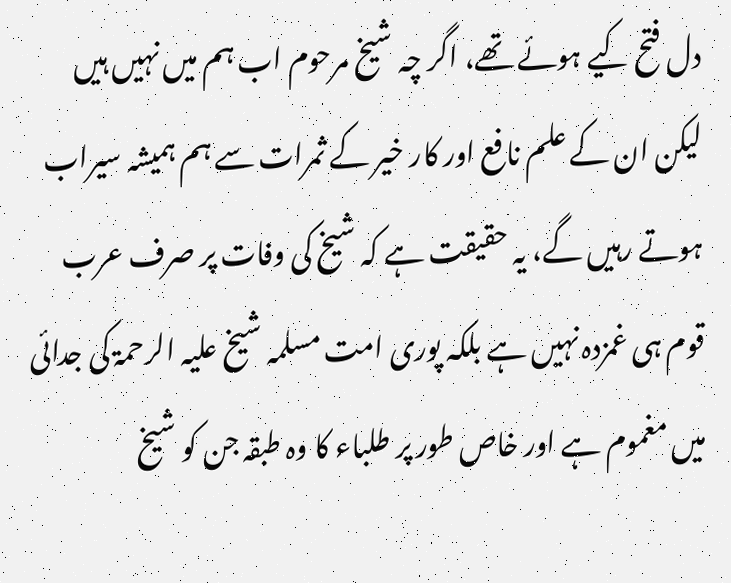دل فتح کیے ہوئے تھے، اگر چہ شیخ مرحوم اب ہم میں نہیں ہیں لیکن ان کے علم نافع اور کار خیر کے ثمرات سے ہم ہمیشہ سیراب ہوتے رہیں گے، یہ حقیقت ہے کہ شیخ کی وفات پر صرف عرب قوم ہی غمزدہ نہیں ہے بلکہ پوری امت مسلمہ شیخ علیہ الرحمۃ کی جدائی میں مغموم ہے اور خاص طور پر طلباء کا وہ طبقہ جن کو شیخ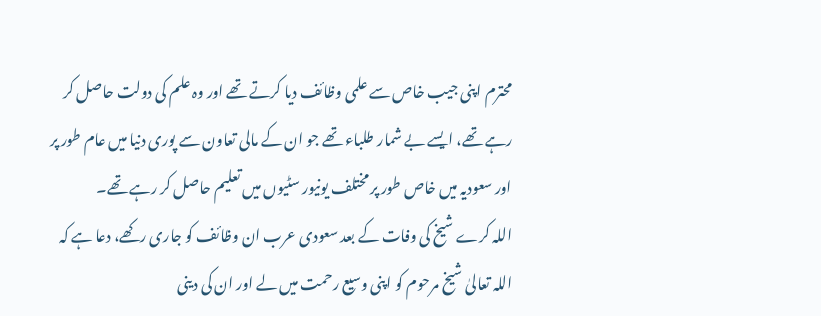محترم اپنی جیب خاص سے علمی وظائف دیا کرتے تھے اور وہ علم کی دولت حاصل کر رہے تھے، ایسے بے شمار طلباء تھے جو ان کے مالی تعاون سے پوری دنیا میں عام طور پر اور سعودیہ میں خاص طور پر مختلف یونیور سٹیوں میں تعلیم حاصل کر رہے تھے۔
اللہ کرے شیخ کی وفات کے بعد سعودی عرب ان وظائف کو جاری رکھے، دعا ہے کہ اللہ تعالیٰ شیخ مرحوم کو اپنی وسیع رحمت میں لے اور ان کی دینی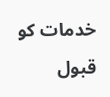خدمات کو قبول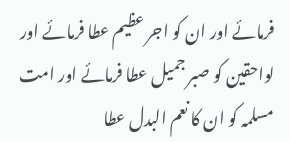فرمائے اور ان کو اجر عظیم عطا فرمائے اور لواحقین کو صبر جمیل عطا فرمائے اور امت مسلمہ کو ان کا نعم البدل عطا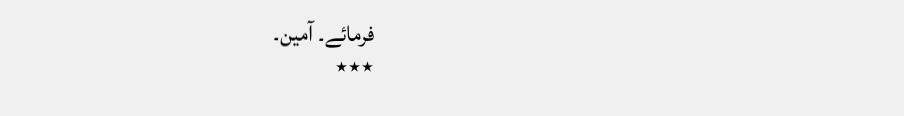فرمائے۔ آمین۔
٭٭٭